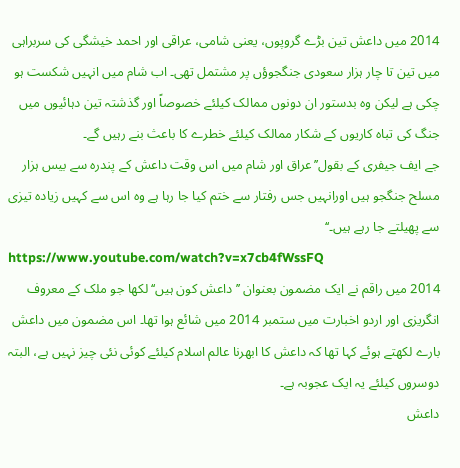2014 میں داعش تین بڑے گروپوں، یعنی شامی، عراقی اور احمد خیشگی کی سربراہی میں تین تا چار ہزار سعودی جنگجوؤں پر مشتمل تھی۔ اب شام میں انہیں شکست ہو چکی ہے لیکن وہ بدستور ان دونوں ممالک کیلئے خصوصاً اور گذشتہ تین دہائیوں میں جنگ کی تباہ کاریوں کے شکار ممالک کیلئے خطرے کا باعث بنے رہیں گے۔
جے ایف جیفری کے بقول’’عراق اور شام میں اس وقت داعش کے پندرہ سے بیس ہزار مسلح جنگجو ہیں اورانہیں جس رفتار سے ختم کیا جا رہا ہے وہ اس سے کہیں زیادہ تیزی سے پھیلتے جا رہے ہیں۔‘‘
https://www.youtube.com/watch?v=x7cb4fWssFQ
2014 میں راقم نے ایک مضمون بعنوان ’’ داعش کون ہیں‘‘ لکھا جو ملک کے معروف انگریزی اور اردو اخبارت میں ستمبر 2014 میں شائع ہوا تھا۔ اس مضمون میں داعش بارے لکھتے ہوئے کہا تھا کہ داعش کا ابھرنا عالم اسلام کیلئے کوئی نئی چیز نہیں ہے، البتہ دوسروں کیلئے یہ ایک عجوبہ ہے۔
داعش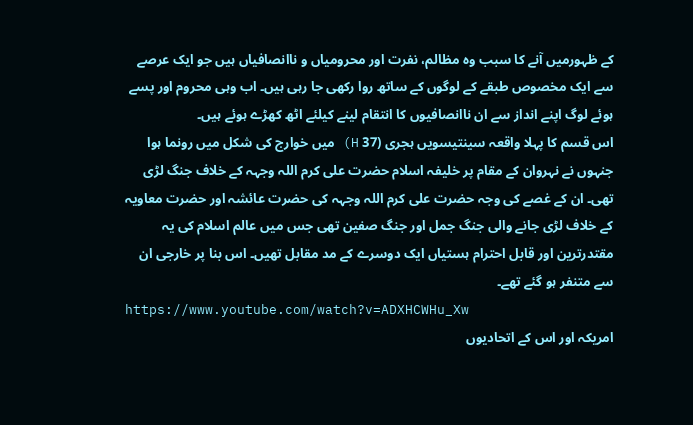کے ظہورمیں آنے کا سبب وہ مظالم، نفرت اور محرومیاں و ناانصافیاں ہیں جو ایک عرصے سے ایک مخصوص طبقے کے لوگوں کے ساتھ روا رکھی جا رہی ہیں۔ اب وہی محروم اور پسے ہوئے لوگ اپنے انداز سے ان ناانصافیوں کا انتقام لینے کیلئے اٹھ کھڑے ہوئے ہیں۔
اس قسم کا پہلا واقعہ سینتیسویں ہجری (37 H) میں خوارج کی شکل میں رونما ہوا جنہوں نے نہروان کے مقام پر خلیفہ اسلام حضرت علی کرم اللہ وجہہ کے خلاف جنگ لڑی تھی۔ ان کے غصے کی وجہ حضرت علی کرم اللہ وجہہ کی حضرت عائشہ اور حضرت معاویہ کے خلاف لڑی جانے والی جنگ جمل اور جنگ صفین تھی جس میں عالم اسلام کی یہ مقتدرترین اور قابل احترام ہستیاں ایک دوسرے کے مد مقابل تھیں۔ اس بنا پر خارجی ان سے متنفر ہو گئے تھے۔
https://www.youtube.com/watch?v=ADXHCWHu_Xw
امریکہ اور اس کے اتحادیوں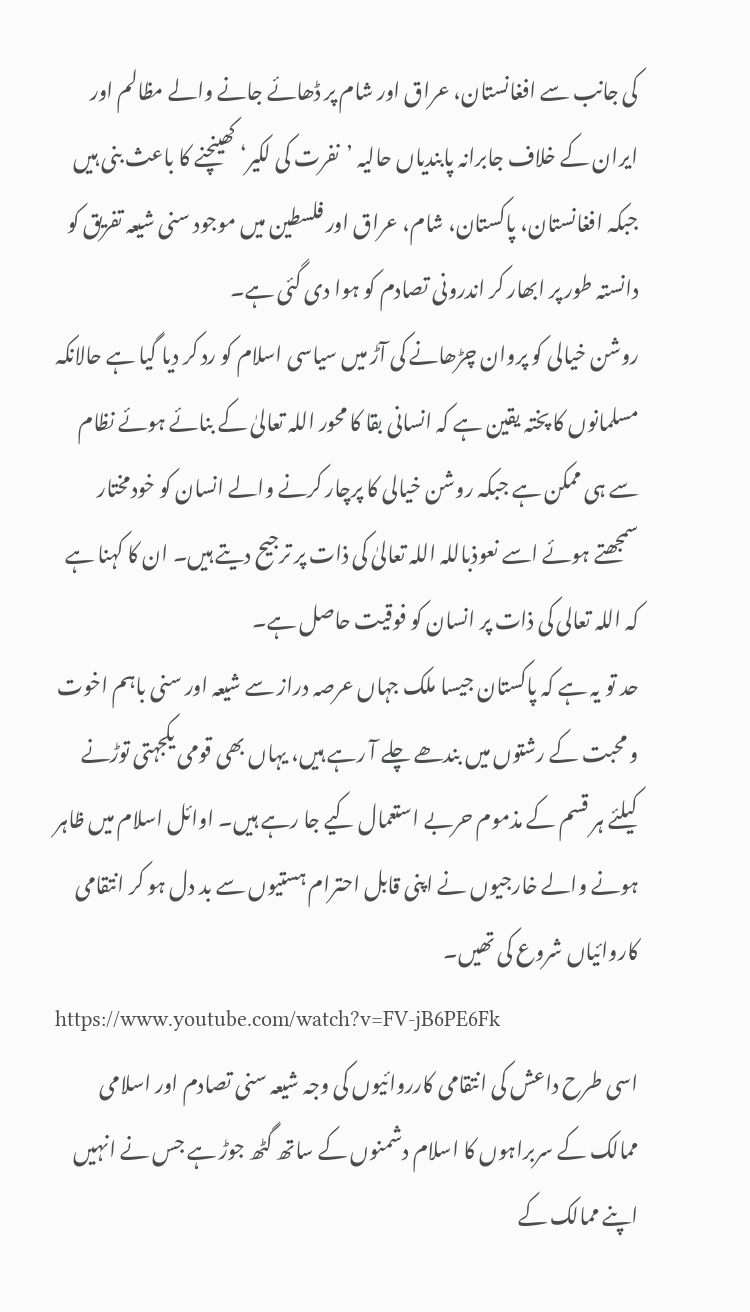کی جانب سے افغانستان، عراق اور شام پر ڈھائے جانے والے مظالم اور ایران کے خلاف جابرانہ پابندیاں حالیہ ’نفرت کی لکیر‘ کھینچنے کا باعث بنی ہیں جبکہ افغانستان، پاکستان، شام، عراق اور فلسطین میں موجود سنی شیعہ تفریق کو دانستہ طور پر ابھار کر اندرونی تصادم کو ہوا دی گئی ہے۔
روشن خیالی کو پروان چڑھانے کی آڑ میں سیاسی اسلام کو رد کر دیا گیا ہے حالانکہ مسلمانوں کا پختہ یقین ہے کہ انسانی بقا کا محور اللہ تعالیٰ کے بنائے ہوئے نظام سے ہی ممکن ہے جبکہ روشن خیالی کا پرچار کرنے والے انسان کو خودمختار سمجھتے ہوئے اسے نعوذباللہ اللہ تعالیٰ کی ذات پر ترجیح دیتے ہیں۔ ان کا کہنا ہے کہ اللہ تعالی کی ذات پر انسان کو فوقیت حاصل ہے۔
حد تو یہ ہے کہ پاکستان جیسا ملک جہاں عرصہ دراز سے شیعہ اور سنی باہم اخوت و محبت کے رشتوں میں بندھے چلے آ رہے ہیں، یہاں بھی قومی یکجہتی توڑنے کیلئے ہر قسم کے مذموم حربے استعمال کیے جا رہے ہیں۔ اوائل اسلام میں ظاہر ہونے والے خارجیوں نے اپنی قابل احترام ہستیوں سے بد دل ہو کر انتقامی کاروائیاں شروع کی تھیں۔
https://www.youtube.com/watch?v=FV-jB6PE6Fk
اسی طرح داعش کی انتقامی کارروائیوں کی وجہ شیعہ سنی تصادم اور اسلامی ممالک کے سربراہوں کا اسلام دشمنوں کے ساتھ گٹھ جوڑ ہے جس نے انہیں اپنے ممالک کے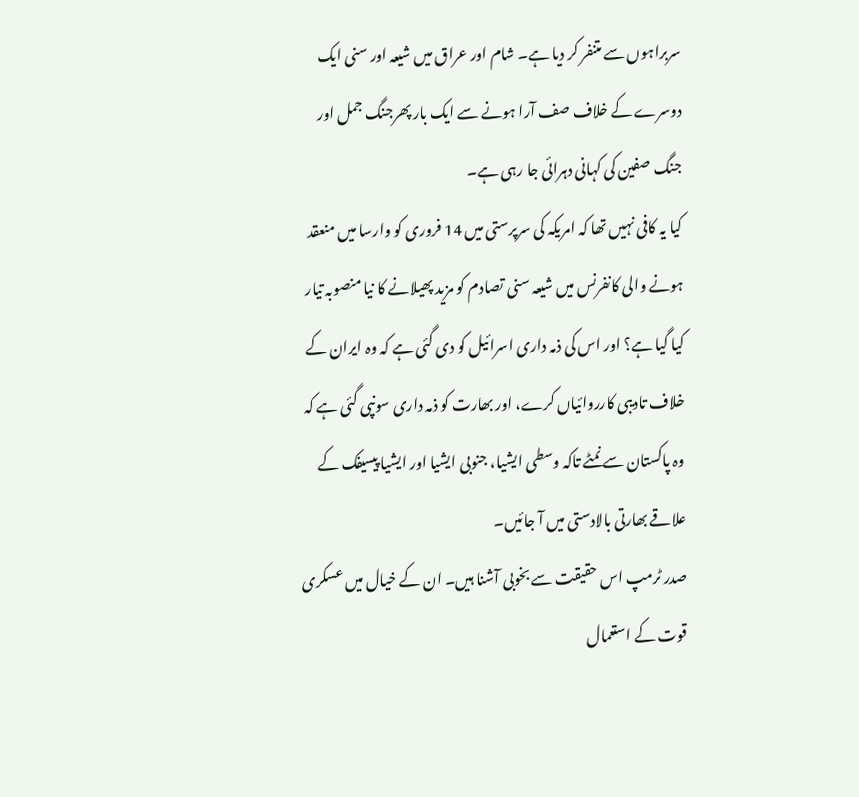سربراہوں سے متنفر کر دیا ہے۔ شام اور عراق میں شیعہ اور سنی ایک دوسرے کے خلاف صف آرا ہونے سے ایک بار پھرجنگ جمل اور جنگ صفین کی کہانی دہرائی جا رہی ہے۔
کیا یہ کافی نہیں تھا کہ امریکہ کی سرپرستی میں 14 فروری کو وارسا میں منعقد ہونے والی کانفرنس میں شیعہ سنی تصادم کو مزید پھیلانے کا نیا منصوبہ تیار کیا گیا ہے؟ اور اس کی ذمہ داری اسرائیل کو دی گئی ہے کہ وہ ایران کے خلاف تادیبی کارروائیاں کرے، اور بھارت کو ذمہ داری سونپی گئی ہے کہ وہ پاکستان سے نمٹے تاکہ وسطی ایشیا، جنوبی ایشیا اور ایشیا پیسیفک کے علاقے بھارتی بالادستی میں آ جائیں۔
صدر ٹرمپ اس حقیقت سے بخوبی آشنا ہیں۔ ان کے خیال میں عسکری قوت کے استعمال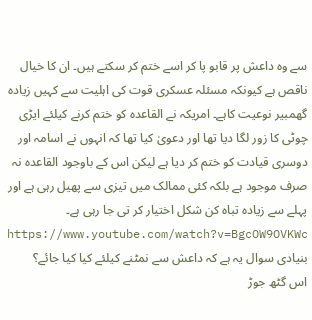سے وہ داعش پر قابو پا کر اسے ختم کر سکتے ہیں۔ ان کا خیال ناقص ہے کیونکہ مسئلہ عسکری قوت کی اہلیت سے کہیں زیادہ گھمبیر نوعیت کاہے۔ امریکہ نے القاعدہ کو ختم کرنے کیلئے ایڑی چوٹی کا زور لگا دیا تھا اور دعویٰ کیا تھا کہ انہوں نے اسامہ اور دوسری قیادت کو ختم کر دیا ہے لیکن اس کے باوجود القاعدہ نہ صرف موجود ہے بلکہ کئی ممالک میں تیزی سے پھیل رہی ہے اور پہلے سے زیادہ تباہ کن شکل اختیار کر تی جا رہی ہے۔
https://www.youtube.com/watch?v=BgcOW9OVKWc
بنیادی سوال یہ ہے کہ داعش سے نمٹنے کیلئے کیا کیا جائے؟
اس گٹھ جوڑ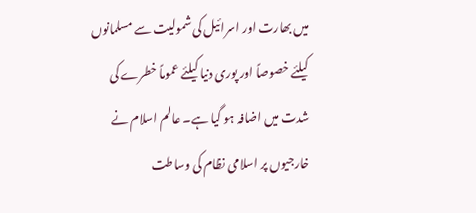میں بھارت اور اسرائیل کی شمولیت سے مسلمانوں کیلئے خصوصاً اور پوری دنیا کیلئے عموماً خطرے کی شدت میں اضافہ ہو گیا ہے۔ عالم اسلام نے خارجیوں پر اسلامی نظام کی وساطت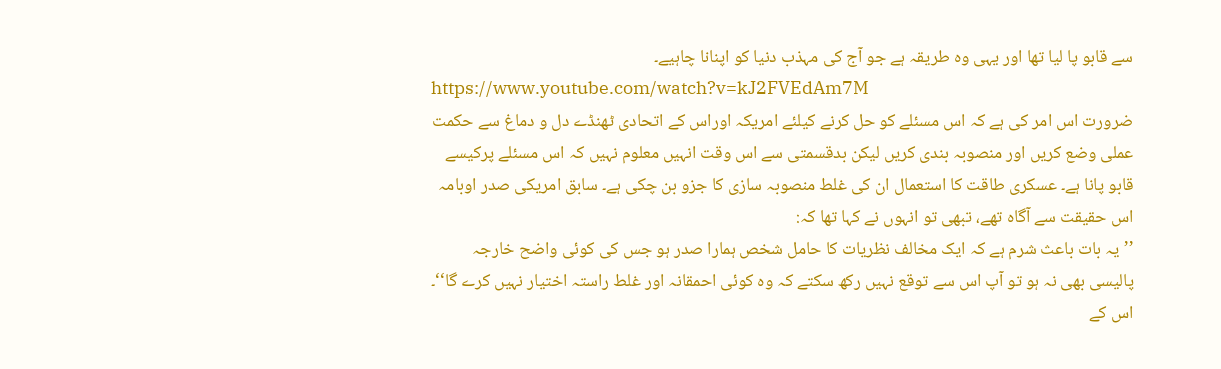سے قابو پا لیا تھا اور یہی وہ طریقہ ہے جو آج کی مہذب دنیا کو اپنانا چاہیے۔
https://www.youtube.com/watch?v=kJ2FVEdAm7M
ضرورت اس امر کی ہے کہ اس مسئلے کو حل کرنے کیلئے امریکہ اوراس کے اتحادی ٹھنڈے دل و دماغ سے حکمت عملی وضع کریں اور منصوبہ بندی کریں لیکن بدقسمتی سے اس وقت انہیں معلوم نہیں کہ اس مسئلے پرکیسے قابو پانا ہے۔ عسکری طاقت کا استعمال ان کی غلط منصوبہ سازی کا جزو بن چکی ہے۔ سابق امریکی صدر اوبامہ اس حقیقت سے آگاہ تھے، تبھی تو انہوں نے کہا تھا کہ:
’’یہ بات باعث شرم ہے کہ ایک مخالف نظریات کا حامل شخص ہمارا صدر ہو جس کی کوئی واضح خارجہ پالیسی بھی نہ ہو تو آپ اس سے توقع نہیں رکھ سکتے کہ وہ کوئی احمقانہ اور غلط راستہ اختیار نہیں کرے گا‘‘۔
اس کے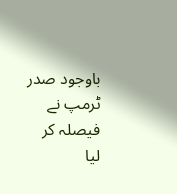باوجود صدر ٹرمپ نے فیصلہ کر لیا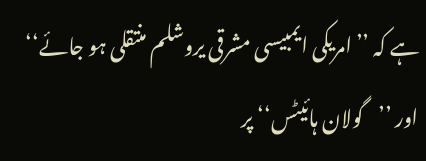ہے کہ ’’امریکی ایمبیسی مشرقی یروشلم منتقلی ہو جائے‘‘ اور ’’گولان ہائیٹس‘‘ پر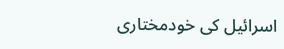اسرائیل کی خودمختاری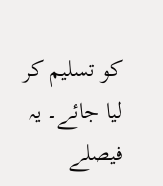کو تسلیم کر لیا جائے۔ یہ فیصلے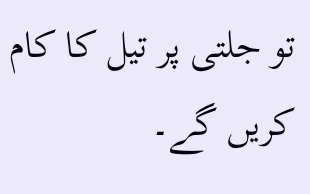تو جلتی پر تیل کا کام کریں گے۔